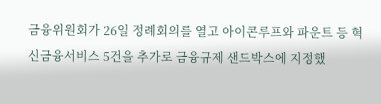금융위원회가 26일 정례회의를 열고 아이콘루프와 파운트 등 혁신금융서비스 5건을 추가로 금융규제 샌드박스에 지정했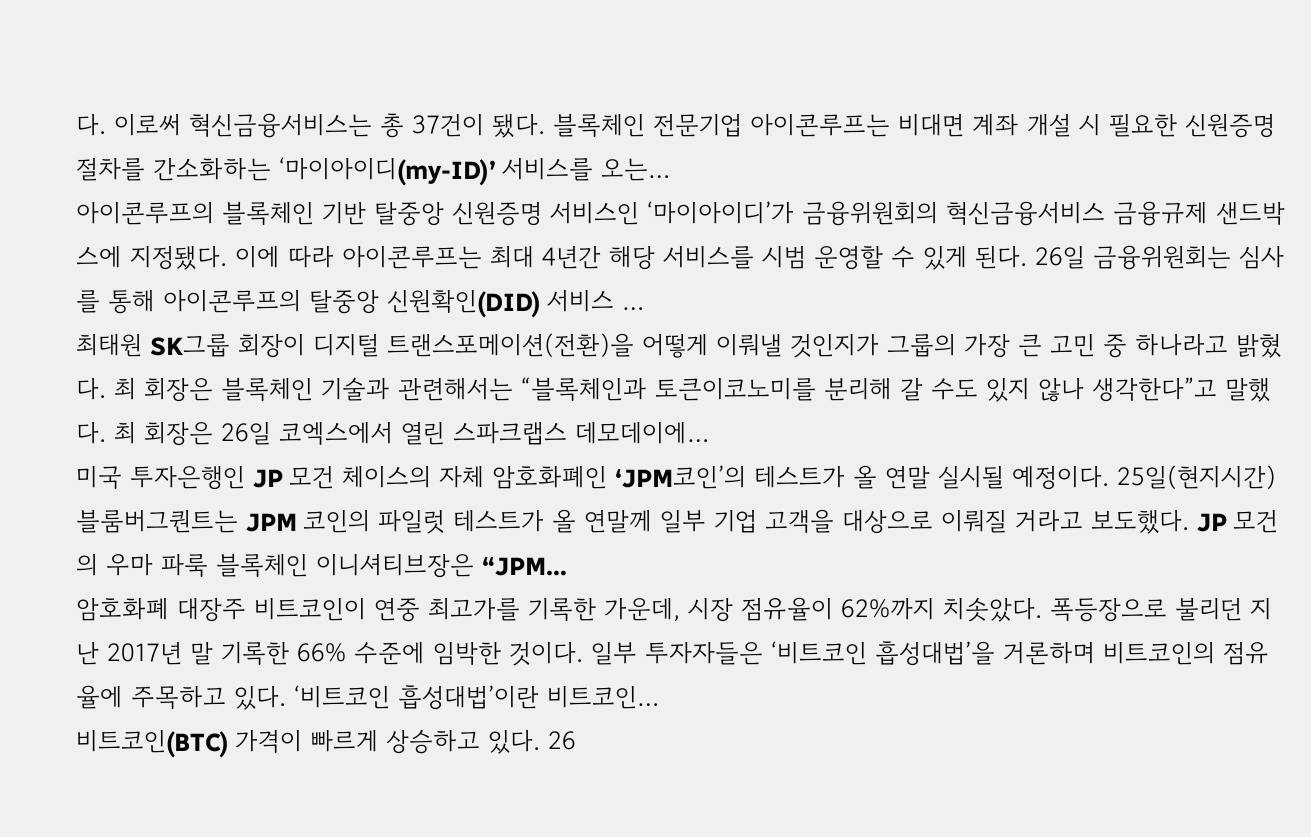다. 이로써 혁신금융서비스는 총 37건이 됐다. 블록체인 전문기업 아이콘루프는 비대면 계좌 개설 시 필요한 신원증명 절차를 간소화하는 ‘마이아이디(my-ID)’ 서비스를 오는…
아이콘루프의 블록체인 기반 탈중앙 신원증명 서비스인 ‘마이아이디’가 금융위원회의 혁신금융서비스 금융규제 샌드박스에 지정됐다. 이에 따라 아이콘루프는 최대 4년간 해당 서비스를 시범 운영할 수 있게 된다. 26일 금융위원회는 심사를 통해 아이콘루프의 탈중앙 신원확인(DID) 서비스 …
최태원 SK그룹 회장이 디지털 트랜스포메이션(전환)을 어떻게 이뤄낼 것인지가 그룹의 가장 큰 고민 중 하나라고 밝혔다. 최 회장은 블록체인 기술과 관련해서는 “블록체인과 토큰이코노미를 분리해 갈 수도 있지 않나 생각한다”고 말했다. 최 회장은 26일 코엑스에서 열린 스파크랩스 데모데이에…
미국 투자은행인 JP 모건 체이스의 자체 암호화폐인 ‘JPM코인’의 테스트가 올 연말 실시될 예정이다. 25일(현지시간) 블룸버그퀀트는 JPM 코인의 파일럿 테스트가 올 연말께 일부 기업 고객을 대상으로 이뤄질 거라고 보도했다. JP 모건의 우마 파룩 블록체인 이니셔티브장은 “JPM…
암호화폐 대장주 비트코인이 연중 최고가를 기록한 가운데, 시장 점유율이 62%까지 치솟았다. 폭등장으로 불리던 지난 2017년 말 기록한 66% 수준에 임박한 것이다. 일부 투자자들은 ‘비트코인 흡성대법’을 거론하며 비트코인의 점유율에 주목하고 있다. ‘비트코인 흡성대법’이란 비트코인…
비트코인(BTC) 가격이 빠르게 상승하고 있다. 26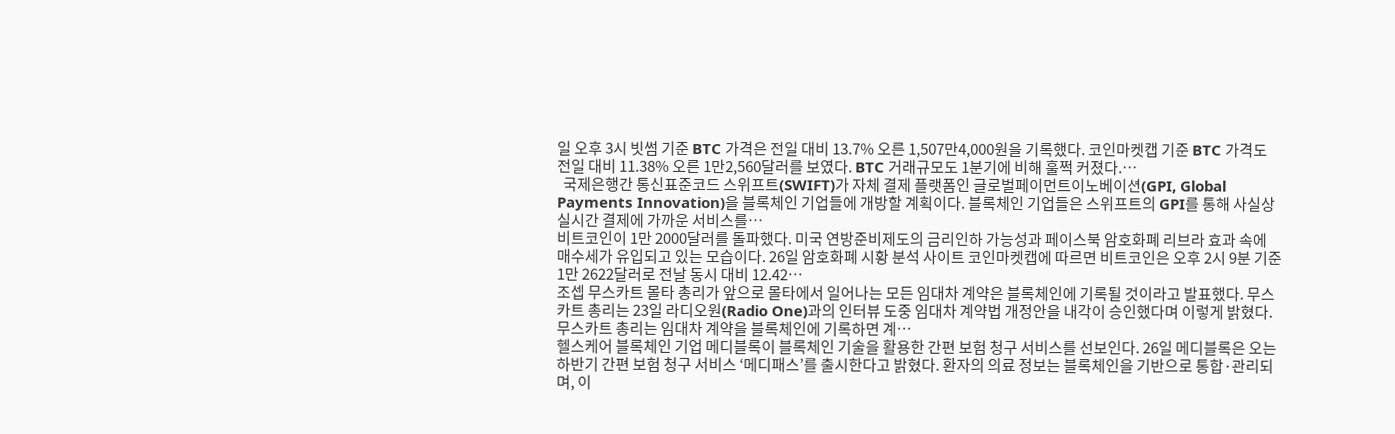일 오후 3시 빗썸 기준 BTC 가격은 전일 대비 13.7% 오른 1,507만4,000원을 기록했다. 코인마켓캡 기준 BTC 가격도 전일 대비 11.38% 오른 1만2,560달러를 보였다. BTC 거래규모도 1분기에 비해 훌쩍 커졌다.…
  국제은행간 통신표준코드 스위프트(SWIFT)가 자체 결제 플랫폼인 글로벌페이먼트이노베이션(GPI, Global Payments Innovation)을 블록체인 기업들에 개방할 계획이다. 블록체인 기업들은 스위프트의 GPI를 통해 사실상 실시간 결제에 가까운 서비스를…
비트코인이 1만 2000달러를 돌파했다. 미국 연방준비제도의 금리인하 가능성과 페이스북 암호화폐 리브라 효과 속에 매수세가 유입되고 있는 모습이다. 26일 암호화폐 시황 분석 사이트 코인마켓캡에 따르면 비트코인은 오후 2시 9분 기준 1만 2622달러로 전날 동시 대비 12.42…
조셉 무스카트 몰타 총리가 앞으로 몰타에서 일어나는 모든 임대차 계약은 블록체인에 기록될 것이라고 발표했다. 무스카트 총리는 23일 라디오원(Radio One)과의 인터뷰 도중 임대차 계약법 개정안을 내각이 승인했다며 이렇게 밝혔다. 무스카트 총리는 임대차 계약을 블록체인에 기록하면 계…
헬스케어 블록체인 기업 메디블록이 블록체인 기술을 활용한 간편 보험 청구 서비스를 선보인다. 26일 메디블록은 오는 하반기 간편 보험 청구 서비스 ‘메디패스’를 출시한다고 밝혔다. 환자의 의료 정보는 블록체인을 기반으로 통합·관리되며, 이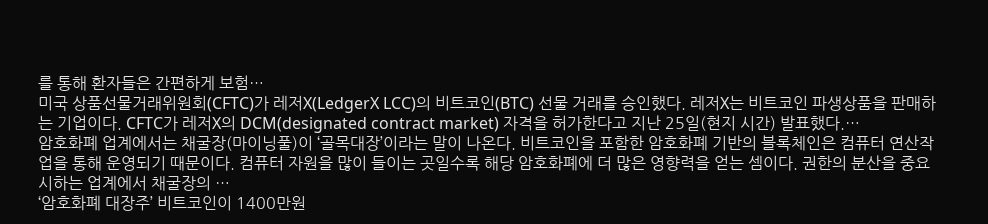를 통해 환자들은 간편하게 보험…
미국 상품선물거래위원회(CFTC)가 레저X(LedgerX LCC)의 비트코인(BTC) 선물 거래를 승인했다. 레저X는 비트코인 파생상품을 판매하는 기업이다. CFTC가 레저X의 DCM(designated contract market) 자격을 허가한다고 지난 25일(현지 시간) 발표했다.…
암호화폐 업계에서는 채굴장(마이닝풀)이 ‘골목대장’이라는 말이 나온다. 비트코인을 포함한 암호화폐 기반의 블록체인은 컴퓨터 연산작업을 통해 운영되기 때문이다. 컴퓨터 자원을 많이 들이는 곳일수록 해당 암호화폐에 더 많은 영향력을 얻는 셈이다. 권한의 분산을 중요시하는 업계에서 채굴장의 …
‘암호화폐 대장주’ 비트코인이 1400만원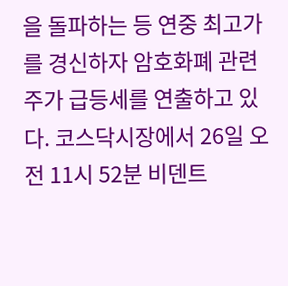을 돌파하는 등 연중 최고가를 경신하자 암호화폐 관련주가 급등세를 연출하고 있다. 코스닥시장에서 26일 오전 11시 52분 비덴트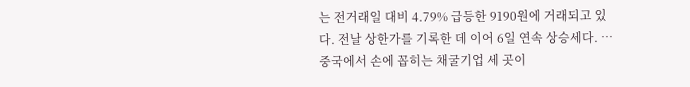는 전거래일 대비 4.79% 급등한 9190원에 거래되고 있다. 전날 상한가를 기록한 데 이어 6일 연속 상승세다. …
중국에서 손에 꼽히는 채굴기업 세 곳이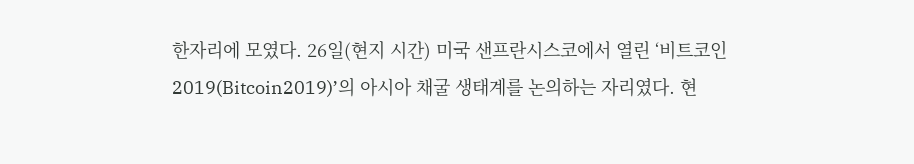한자리에 모였다. 26일(현지 시간) 미국 샌프란시스코에서 열린 ‘비트코인2019(Bitcoin2019)’의 아시아 채굴 생태계를 논의하는 자리였다. 현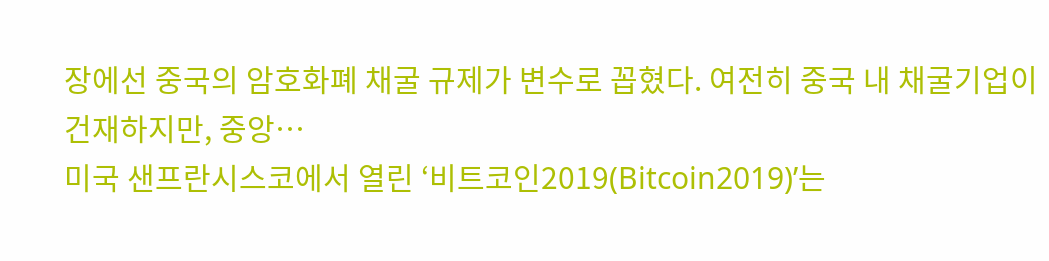장에선 중국의 암호화폐 채굴 규제가 변수로 꼽혔다. 여전히 중국 내 채굴기업이 건재하지만, 중앙…
미국 샌프란시스코에서 열린 ‘비트코인2019(Bitcoin2019)’는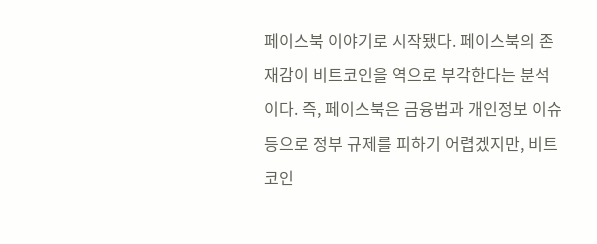페이스북 이야기로 시작됐다. 페이스북의 존재감이 비트코인을 역으로 부각한다는 분석이다. 즉, 페이스북은 금융법과 개인정보 이슈 등으로 정부 규제를 피하기 어렵겠지만, 비트코인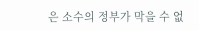은 소수의 정부가 막을 수 없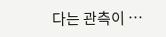다는 관측이 …